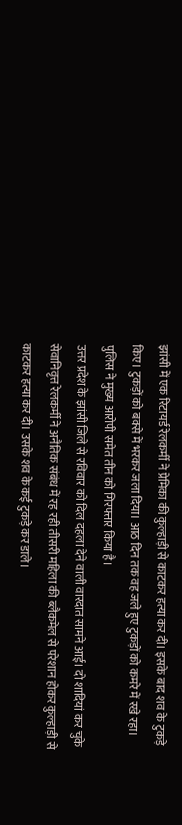झांसी में एक रिटायर्ड रेलकर्मी ने प्रेमिका की कुल्हाड़ी से काटकर हत्या कर दी। इसके बाद शव के टुकड़े किए। टुकड़ों को बक्से में भरकर जला दिया। आठ दिन तक वह जले हुए टुकड़ों को कमरे में रखे रहा। पुलिस ने मुख्य आरोपी समेत तीन को गिरफ्तार किया है।
उत्तर प्रदेश के झांसी जिले से रविवार को दिल दहला देने वाली वारदात सामने आई। दो शादियां कर चुके सेवानिवृत्त रेलकर्मी ने अनैतिक संबंध में रह रही तीसरी महिला की ब्लैकमेल से परेशान होकर कुल्हाड़ी से काटकर हत्या कर दी। उसके शव के कई टुकड़े कर डाले।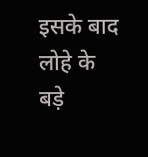इसके बाद लोहे के बड़े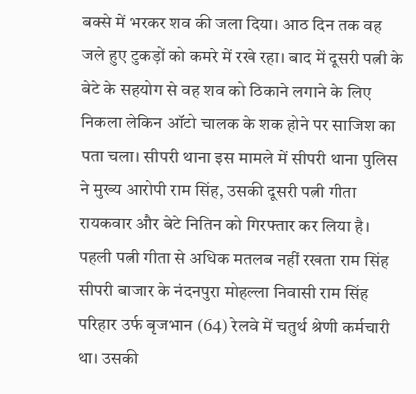बक्से में भरकर शव की जला दिया। आठ दिन तक वह जले हुए टुकड़ों को कमरे में रखे रहा। बाद में दूसरी पत्नी के बेटे के सहयोग से वह शव को ठिकाने लगाने के लिए निकला लेकिन ऑटो चालक के शक होने पर साजिश का पता चला। सीपरी थाना इस मामले में सीपरी थाना पुलिस ने मुख्य आरोपी राम सिंह, उसकी दूसरी पत्नी गीता रायकवार और बेटे नितिन को गिरफ्तार कर लिया है।
पहली पत्नी गीता से अधिक मतलब नहीं रखता राम सिंह
सीपरी बाजार के नंदनपुरा मोहल्ला निवासी राम सिंह परिहार उर्फ बृजभान (64) रेलवे में चतुर्थ श्रेणी कर्मचारी था। उसकी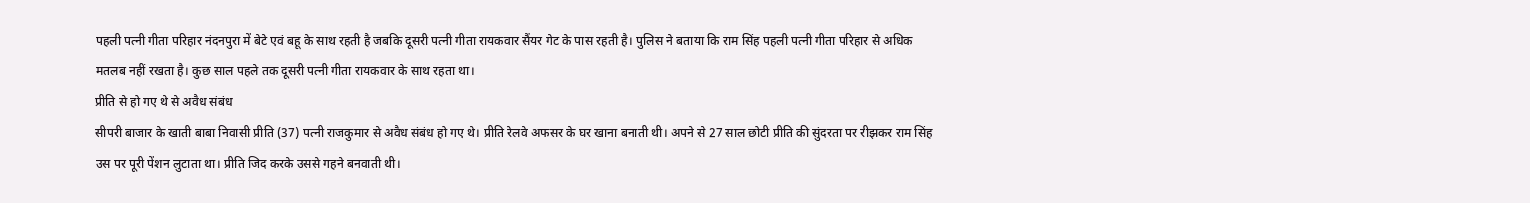पहली पत्नी गीता परिहार नंदनपुरा में बेटे एवं बहू के साथ रहती है जबकि दूसरी पत्नी गीता रायकवार सैंयर गेट के पास रहती है। पुलिस ने बताया कि राम सिंह पहली पत्नी गीता परिहार से अधिक मतलब नहीं रखता है। कुछ साल पहले तक दूसरी पत्नी गीता रायकवार के साथ रहता था।
प्रीति से हो गए थे से अवैध संबंध
सीपरी बाजार के खाती बाबा निवासी प्रीति (37) पत्नी राजकुमार से अवैध संबंध हो गए थे। प्रीति रेलवे अफसर के घर खाना बनाती थी। अपने से 27 साल छोटी प्रीति की सुंदरता पर रीझकर राम सिंह उस पर पूरी पेंशन लुटाता था। प्रीति जिद करके उससे गहने बनवाती थी।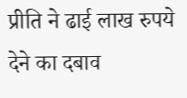प्रीति ने ढाई लाख रुपये देने का दबाव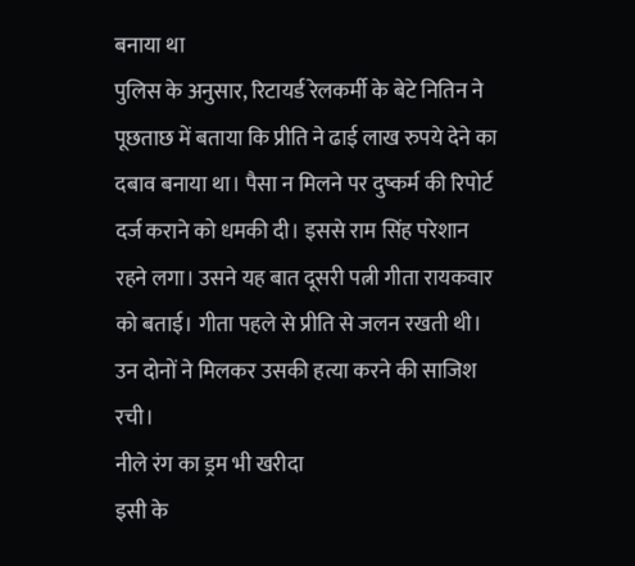बनाया था
पुलिस के अनुसार, रिटायर्ड रेलकर्मी के बेटे नितिन ने पूछताछ में बताया कि प्रीति ने ढाई लाख रुपये देने का दबाव बनाया था। पैसा न मिलने पर दुष्कर्म की रिपोर्ट दर्ज कराने को धमकी दी। इससे राम सिंह परेशान रहने लगा। उसने यह बात दूसरी पत्नी गीता रायकवार को बताई। गीता पहले से प्रीति से जलन रखती थी। उन दोनों ने मिलकर उसकी हत्या करने की साजिश रची।
नीले रंग का ड्रम भी खरीदा
इसी के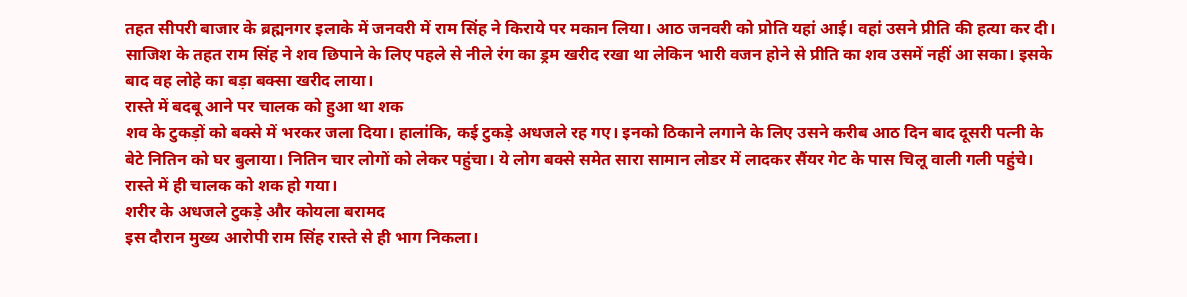तहत सीपरी बाजार के ब्रह्मनगर इलाके में जनवरी में राम सिंह ने किराये पर मकान लिया। आठ जनवरी को प्रोति यहां आई। वहां उसने प्रीति की हत्या कर दी। साजिश के तहत राम सिंह ने शव छिपाने के लिए पहले से नीले रंग का ड्रम खरीद रखा था लेकिन भारी वजन होने से प्रीति का शव उसमें नहीं आ सका। इसके बाद वह लोहे का बड़ा बक्सा खरीद लाया।
रास्ते में बदबू आने पर चालक को हुआ था शक
शव के टुकड़ों को बक्से में भरकर जला दिया। हालांकि, कई टुकड़े अधजले रह गए। इनको ठिकाने लगाने के लिए उसने करीब आठ दिन बाद दूसरी पत्नी के बेटे नितिन को घर बुलाया। नितिन चार लोगों को लेकर पहुंचा। ये लोग बक्से समेत सारा सामान लोडर में लादकर सैंयर गेट के पास चिलू वाली गली पहुंचे। रास्ते में ही चालक को शक हो गया।
शरीर के अधजले टुकड़े और कोयला बरामद
इस दौरान मुख्य आरोपी राम सिंह रास्ते से ही भाग निकला।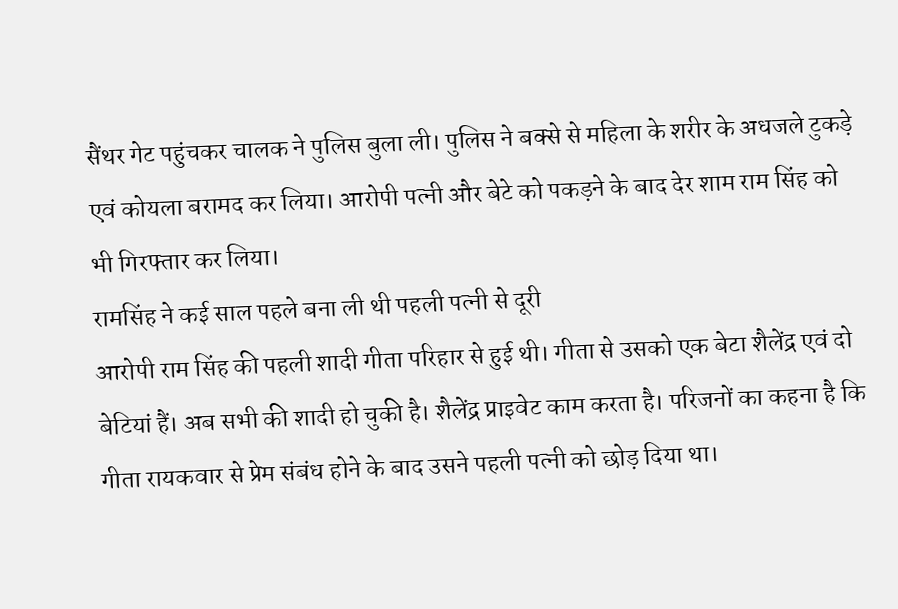सैंथर गेट पहुंचकर चालक ने पुलिस बुला ली। पुलिस ने बक्से से महिला के शरीर के अधजले टुकड़े एवं कोयला बरामद कर लिया। आरोपी पत्नी और बेटे को पकड़ने के बाद देर शाम राम सिंह को भी गिरफ्तार कर लिया।
रामसिंह ने कई साल पहले बना ली थी पहली पत्नी से दूरी
आरोपी राम सिंह की पहली शादी गीता परिहार से हुई थी। गीता से उसको एक बेटा शैलेंद्र एवं दो बेटियां हैं। अब सभी की शादी हो चुकी है। शैलेंद्र प्राइवेट काम करता है। परिजनों का कहना है कि गीता रायकवार से प्रेम संबंध होने के बाद उसने पहली पत्नी को छोड़ दिया था।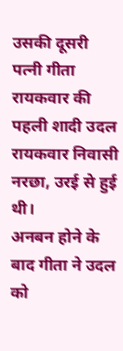उसकी दूसरी पत्नी गीता रायकवार की पहली शादी उदल रायकवार निवासी नरछा, उरई से हुई थी।
अनबन होने के बाद गीता ने उदल को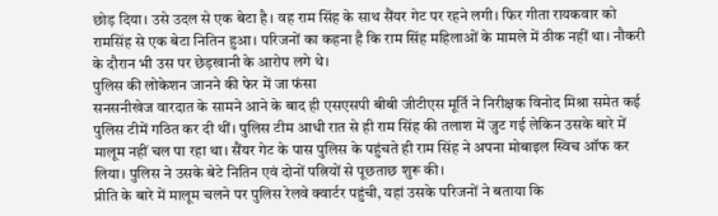छोड़ दिया। उसे उदल से एक बेटा है। वह राम सिंह के साथ सैंयर गेट पर रहने लगी। फिर गीता रायकवार को रामसिंह से एक बेटा नितिन हुआ। परिजनों का कहना है कि राम सिंह महिलाओं के मामले में ठीक नहीं था। नौकरी के दौरान भी उस पर छेड़खानी के आरोप लगे थे।
पुलिस की लोकेशन जानने की फेर में जा फंसा
सनसनीखेज वारदात के सामने आने के बाद ही एसएसपी बीबी जीटीएस मूर्ति ने निरीक्षक विनोद मिश्रा समेत कई पुलिस टीमें गठित कर दी थीं। पुलिस टीम आधी रात से ही राम सिंह की तलाश में जुट गई लेकिन उसके बारे में मालूम नहीं चल पा रहा था। सैंयर गेट के पास पुलिस के पहुंचते ही राम सिंह ने अपना मोबाइल स्विच ऑफ कर लिया। पुलिस ने उसके बेटे नितिन एवं दोनों पत्नियों से पूछताछ शुरू की।
प्रीति के बारे में मालूम चलने पर पुलिस रेलवे क्वार्टर पहुंची, यहां उसके परिजनों ने बताया कि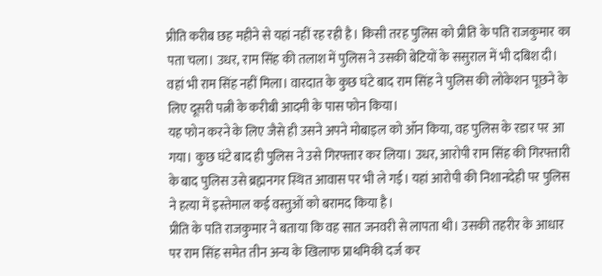प्रीति करीब छह महीने से यहां नहीं रह रही है। किसी तरह पुलिस को प्रीति के पति राजकुमार का पता चला। उधर, राम सिंह की तलाश में पुलिस ने उसकी बेटियों के ससुराल में भी दबिश दी। वहां भी राम सिंह नहीं मिला। वारदात के कुछ घंटे बाद राम सिंह ने पुलिस की लोकेशन पूछने के लिए दूसरी पत्नी के करीबी आदमी के पास फोन किया।
यह फोन करने के लिए जैसे ही उसने अपने मोबाइल को ऑन किया, वह पुलिस के रडार पर आ गया। कुछ घंटे बाद ही पुलिस ने उसे गिरफ्तार कर लिया। उधर, आरोपी राम सिंह की गिरफ्तारी के बाद पुलिस उसे ब्रह्मनगर स्थित आवास पर भी ले गई। यहां आरोपी की निशानदेही पर पुलिस ने हत्या में इस्तेमाल कई वस्तुओं को बरामद किया है।
प्रीति के पति राजकुमार ने बताया कि वह सात जनवरी से लापता थी। उसकी तहरीर के आधार पर राम सिंह समेत तीन अन्य के खिलाफ प्राथमिकी दर्ज कर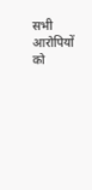सभी आरोपियों को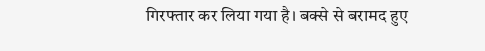गिरफ्तार कर लिया गया है। बक्से से बरामद हुए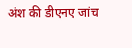अंश की डीएनए जांच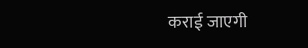कराई जाएगी